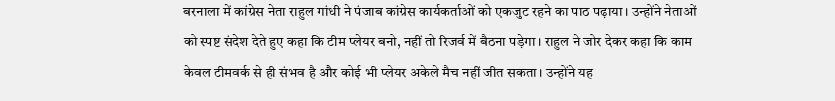बरनाला में कांग्रेस नेता राहुल गांधी ने पंजाब कांग्रेस कार्यकर्ताओं को एकजुट रहने का पाठ पढ़ाया। उन्होंने नेताओं को स्पष्ट संदेश देते हुए कहा कि टीम प्लेयर बनो, नहीं तो रिजर्व में बैठना पड़ेगा। राहुल ने जोर देकर कहा कि काम केवल टीमवर्क से ही संभव है और कोई भी प्लेयर अकेले मैच नहीं जीत सकता। उन्होंने यह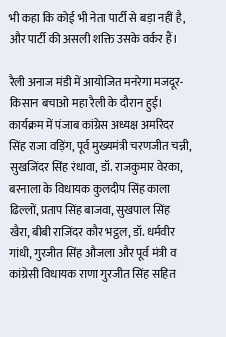भी कहा कि कोई भी नेता पार्टी से बड़ा नहीं है, और पार्टी की असली शक्ति उसके वर्कर हैं।

रैली अनाज मंडी में आयोजित मनरेगा मजदूर-किसान बचाओ महा रैली के दौरान हुई। कार्यक्रम में पंजाब कांग्रेस अध्यक्ष अमरिंदर सिंह राजा वड़िंग, पूर्व मुख्यमंत्री चरणजीत चन्नी, सुखजिंदर सिंह रंधावा, डॉ. राजकुमार वेरका, बरनाला के विधायक कुलदीप सिंह काला ढिल्लों, प्रताप सिंह बाजवा, सुखपाल सिंह खैरा, बीबी राजिंदर कौर भट्ठल, डॉ. धर्मवीर गांधी, गुरजीत सिंह औजला और पूर्व मंत्री व कांग्रेसी विधायक राणा गुरजीत सिंह सहित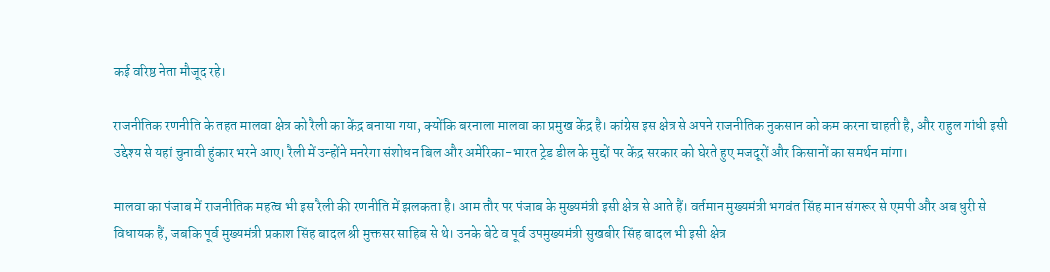कई वरिष्ठ नेता मौजूद रहे।

राजनीतिक रणनीति के तहत मालवा क्षेत्र को रैली का केंद्र बनाया गया, क्योंकि बरनाला मालवा का प्रमुख केंद्र है। कांग्रेस इस क्षेत्र से अपने राजनीतिक नुकसान को कम करना चाहती है, और राहुल गांधी इसी उद्देश्य से यहां चुनावी हुंकार भरने आए। रैली में उन्होंने मनरेगा संशोधन बिल और अमेरिका-भारत ट्रेड डील के मुद्दों पर केंद्र सरकार को घेरते हुए मजदूरों और किसानों का समर्थन मांगा।

मालवा का पंजाब में राजनीतिक महत्व भी इस रैली की रणनीति में झलकता है। आम तौर पर पंजाब के मुख्यमंत्री इसी क्षेत्र से आते हैं। वर्तमान मुख्यमंत्री भगवंत सिंह मान संगरूर से एमपी और अब धुरी से विधायक हैं, जबकि पूर्व मुख्यमंत्री प्रकाश सिंह बादल श्री मुक्तसर साहिब से थे। उनके बेटे व पूर्व उपमुख्यमंत्री सुखबीर सिंह बादल भी इसी क्षेत्र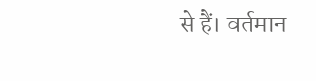से हैं। वर्तमान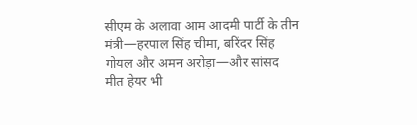सीएम के अलावा आम आदमी पार्टी के तीन मंत्री—हरपाल सिंह चीमा, बरिंदर सिंह गोयल और अमन अरोड़ा—और सांसद मीत हेयर भी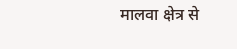मालवा क्षेत्र से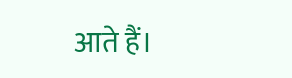आते हैं।